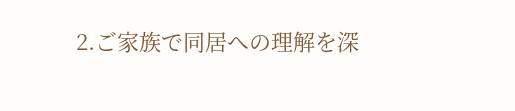2.ご家族で同居への理解を深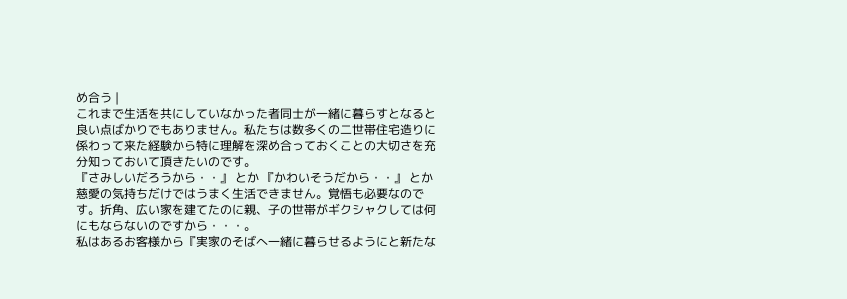め合う |
これまで生活を共にしていなかった者同士が一緒に暮らすとなると良い点ばかりでもありません。私たちは数多くの二世帯住宅造りに係わって来た経験から特に理解を深め合っておくことの大切さを充分知っておいて頂きたいのです。
『さみしいだろうから・・』 とか 『かわいそうだから・・』 とか慈愛の気持ちだけではうまく生活できません。覚悟も必要なのです。折角、広い家を建てたのに親、子の世帯がギクシャクしては何にもならないのですから・・・。
私はあるお客様から『実家のそばへ一緒に暮らせるようにと新たな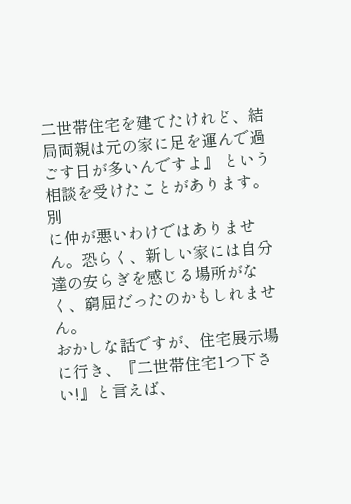二世帯住宅を建てたけれど、結局両親は元の家に足を運んで過ごす日が多いんですよ』 という相談を受けたことがあります。 別
に仲が悪いわけではありません。恐らく、新しい家には自分達の安らぎを感じる場所がなく、窮屈だったのかもしれません。
おかしな話ですが、住宅展示場に行き、『二世帯住宅1つ下さい!』と言えば、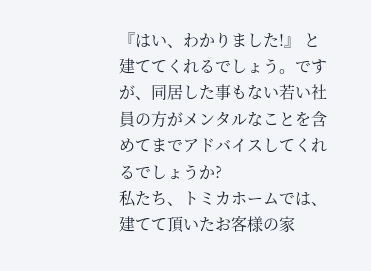『はい、わかりました!』 と建ててくれるでしょう。ですが、同居した事もない若い社員の方がメンタルなことを含めてまでアドバイスしてくれるでしょうか?
私たち、トミカホームでは、建てて頂いたお客様の家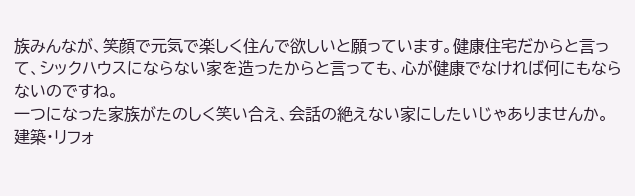族みんなが、笑顔で元気で楽しく住んで欲しいと願っています。健康住宅だからと言って、シックハウスにならない家を造ったからと言っても、心が健康でなければ何にもならないのですね。
一つになった家族がたのしく笑い合え、会話の絶えない家にしたいじゃありませんか。
建築・リフォ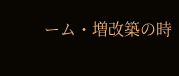ーム・増改築の時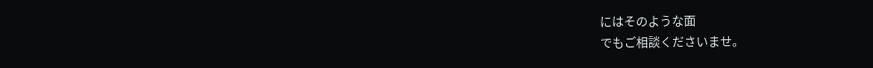にはそのような面
でもご相談くださいませ。